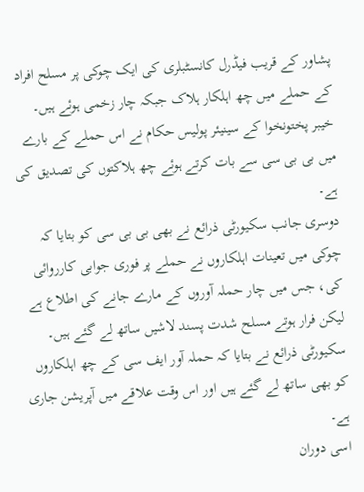پشاور کے قریب فیڈرل کانسٹبلری کی ایک چوکی پر مسلح افراد کے حملے میں چھ اہلکار ہلاک جبکہ چار زخمی ہوئے ہیں۔
خیبر پختونخوا کے سینیئر پولیس حکام نے اس حملے کے بارے میں بی بی سی سے بات کرتے ہوئے چھ ہلاکتوں کی تصدیق کی ہے۔
دوسری جانب سکیورٹی ذرائع نے بھی بی بی سی کو بتایا کہ چوکی میں تعینات اہلکاروں نے حملے پر فوری جوابی کارروائی کی، جس میں چار حملہ آوروں کے مارے جانے کی اطلاع ہے لیکن فرار ہوتے مسلح شدت پسند لاشیں ساتھ لے گئے ہیں۔
سکیورٹی ذرائع نے بتایا کہ حملہ آور ایف سی کے چھ اہلکاروں کو بھی ساتھ لے گئے ہیں اور اس وقت علاقے میں آپریشن جاری ہے۔
اسی دوران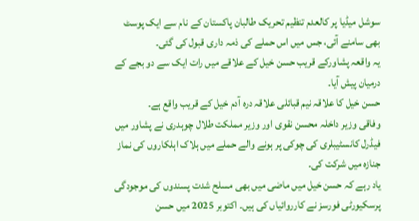سوشل میڈیا پر کالعدم تنظیم تحریک طالبان پاکستان کے نام سے ایک پوسٹ بھی سامنے آئی، جس میں اس حملے کی ذمہ داری قبول کی گئی۔
یہ واقعہ پشاورکے قریب حسن خیل کے علاقے میں رات ایک سے دو بجے کے درمیان پیش آیا۔
حسن خیل کا علاقہ نیم قبائلی علاقہ درہ آدم خیل کے قریب واقع ہے۔
وفاقی وزیر داخلہ محسن نقوی اور وزیر مملکت طلال چوہدری نے پشاور میں فیڈرل کانسٹیبلری کی چوکی پر ہونے والے حملے میں ہلاک اہلکاروں کی نماز جنازہ میں شرکت کی۔
یاد رہے کہ حسن خیل میں ماضی میں بھی مسلح شدت پسندوں کی موجودگی پرسکیورٹی فورسز نے کارروائیاں کی ہیں۔ اکتوبر 2025 میں حسن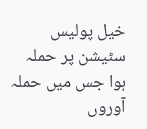خیل پولیس سٹیشن پر حملہ ہوا جس میں حملہ آوروں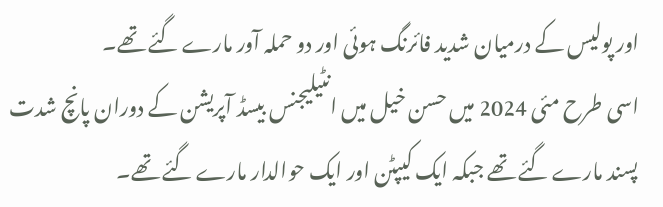اور پولیس کے درمیان شدید فائرنگ ہوئی اور دو حملہ آور مارے گئے تھے۔
اسی طرح مئی 2024 میں حسن خیل میں انٹیلیجنس بیسڈ آپریشن کے دوران پانچ شدت پسند مارے گئے تھے جبکہ ایک کیپٹن اور ایک حوالدار مارے گئے تھے۔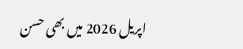اپریل 2026 میں بھی حسن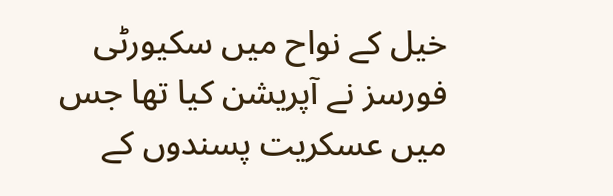خیل کے نواح میں سکیورٹی فورسز نے آپریشن کیا تھا جس میں عسکریت پسندوں کے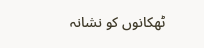ٹھکانوں کو نشانہ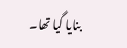بنایا گیا تھا۔